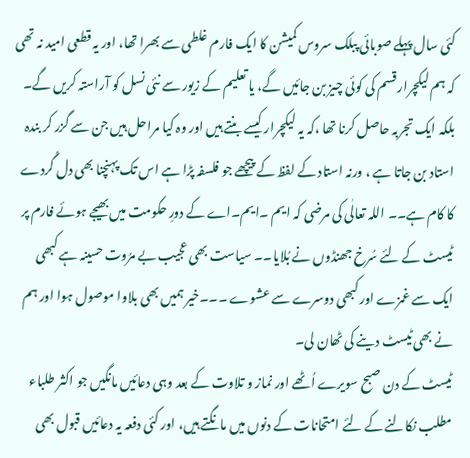کئی سال پہلے صوبائی پبلک سروس کمیشن کا ایک فارم غلطی سے بھرا تھا، اور یہ قطعی امید نہ تھی کہ ہم لیکچرار قسم کی کوئی چیز بن جائیں گے، یا تعلیم کے زیور سے نئی نسل کو آراستہ کریں گے۔ بلکہ ایک تجربہ حاصل کرنا تھا ،کہ یہ لیکچرار کیسے بنتے ہیں اور وہ کیا مراحل ہیں جن سے گزر کر بندہ استاد بن جاتا ہے ، ورنہ استاد کے لفظ کے پیچھے جو فلسفہ پڑا ہے اس تک پہنچنا بھی دل گُردے کا کام ہے۔۔ اللہ تعالٰی کی مرضی کہ ایم ۔ایم۔اے کے دورِ حکومت میں بھیجے ہوئے فارم پر ٹیسٹ کے لئے سُرخ جھنڈوں نے بُلایا۔۔ سیاست بھی عجیب بے مرُوت حسینہ ہے کبھی ایک سے غمزے اور کبھی دوسرے سے عشوے ۔۔۔خیر ہمیں بھی بلاوا موصول ہوا اور ہم نے بھی ٹیسٹ دینے کی ٹھان لی۔
ٹیسٹ کے دن صبح سویرے اُٹھے اور نماز و تلاوت کے بعد وہی دعائیں مانگیں جو اکثر طلباء مطلب نکالنے کے لئے امتحانات کے دنوں میں مانگتے ہیں، اور کئی دفعہ یہ دعائیں قبول بھی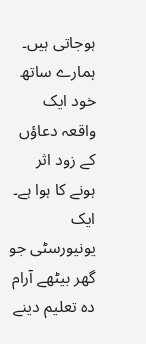ہوجاتی ہیں۔ ہمارے ساتھ خود ایک واقعہ دعاؤں کے زود اثر ہونے کا ہوا ہے۔ ایک یونیورسٹی جو گھر بیٹھے آرام دہ تعلیم دینے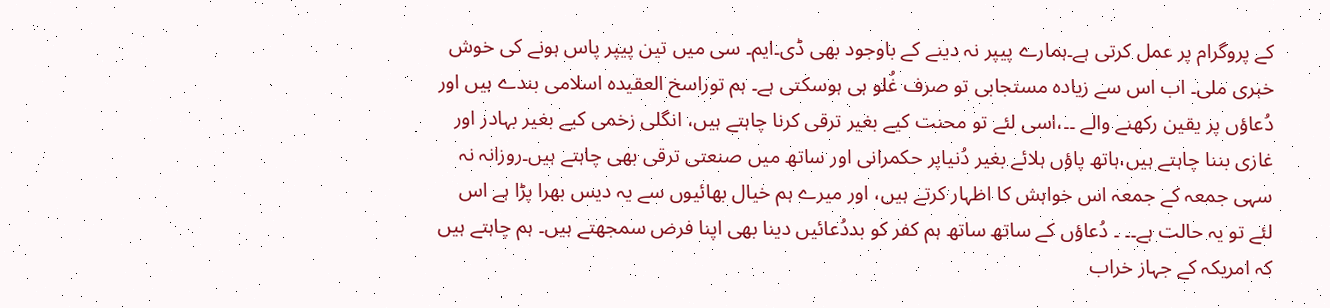کے پروگرام پر عمل کرتی ہے۔ہمارے پیپر نہ دینے کے باوجود بھی ڈی۔ایم۔ سی میں تین پیپر پاس ہونے کی خوش خبری ملی۔ اب اس سے زیادہ مستجابی تو صرف غُلو ہی ہوسکتی ہے۔ ہم توراسخ العقیدہ اسلامی بندے ہیں اور دُعاؤں پر یقین رکھنے والے ۔۔،اسی لئے تو محنت کیے بغیر ترقی کرنا چاہتے ہیں، انگلی زخمی کیے بغیر بہادر اور غازی بننا چاہتے ہیں،ہاتھ پاؤں ہلائے بغیر دُنیاپر حکمرانی اور ساتھ میں صنعتی ترقی بھی چاہتے ہیں۔روزانہ نہ سہی جمعہ کے جمعہ اس خواہش کا اظہار کرتے ہیں، اور میرے ہم خیال بھائیوں سے یہ دیس بھرا پڑا ہے اس لئے تو یہ حالت ہے۔۔ ۔ دُعاؤں کے ساتھ ساتھ ہم کفر کو بددُعائیں دینا بھی اپنا فرض سمجھتے ہیں۔ ہم چاہتے ہیں کہ امریکہ کے جہاز خراب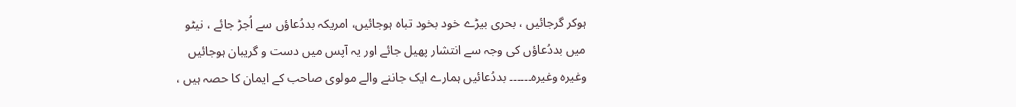ہوکر گرجائیں ، بحری بیڑے خود بخود تباہ ہوجائیں، امریکہ بددُعاؤں سے اُجڑ جائے ، نیٹو میں بددُعاؤں کی وجہ سے انتشار پھیل جائے اور یہ آپس میں دست و گریبان ہوجائیں وغیرہ وغیرہ۔۔۔۔۔۔ بددُعائیں ہمارے ایک جاننے والے مولوی صاحب کے ایمان کا حصہ ہیں ،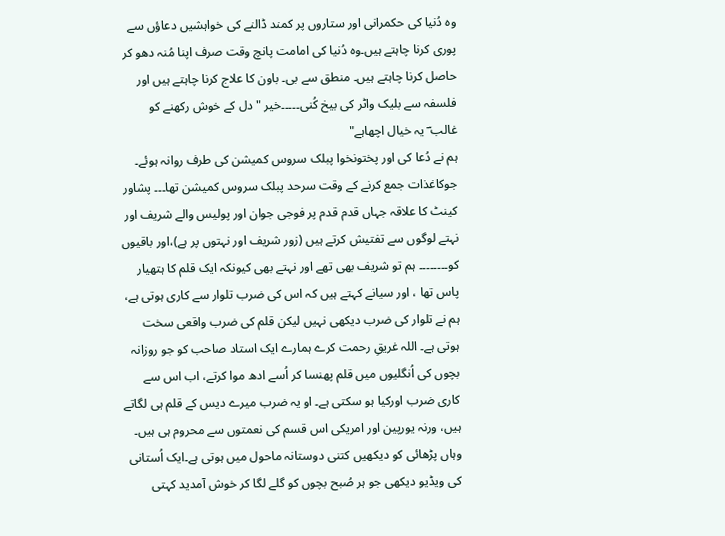وہ دُنیا کی حکمرانی اور ستاروں پر کمند ڈالنے کی خواہشیں دعاؤں سے پوری کرنا چاہتے ہیں۔وہ دُنیا کی امامت پانچ وقت صرف اپنا مُنہ دھو کر حاصل کرنا چاہتے ہیں۔ منطق سے بی۔ باون کا علاج کرنا چاہتے ہیں اور فلسفہ سے بلیک واٹر کی بیخ کُنی۔۔۔۔۔خیر " دل کے خوش رکھنے کو غالب ؔ یہ خیال اچھاہے"
ہم نے دُعا کی اور پختونخوا پبلک سروس کمیشن کی طرف روانہ ہوئے۔ جوکاغذات جمع کرنے کے وقت سرحد پبلک سروس کمیشن تھا۔۔۔ پشاور کینٹ کا علاقہ جہاں قدم قدم پر فوجی جوان اور پولیس والے شریف اور نہتے لوگوں سے تفتیش کرتے ہیں (زور شریف اور نہتوں پر ہے)،اور باقیوں کو۔۔۔۔۔۔۔۔ ہم تو شریف بھی تھے اور نہتے بھی کیونکہ ایک قلم کا ہتھیار پاس تھا ، اور سیانے کہتے ہیں کہ اس کی ضرب تلوار سے کاری ہوتی ہے، ہم نے تلوار کی ضرب دیکھی نہیں لیکن قلم کی ضرب واقعی سخت ہوتی ہے۔ اللہ غریقِ رحمت کرے ہمارے ایک استاد صاحب کو جو روزانہ بچوں کی اُنگلیوں میں قلم پھنسا کر اُسے ادھ موا کرتے، اب اس سے کاری ضرب اورکیا ہو سکتی ہے۔ او یہ ضرب میرے دیس کے قلم ہی لگاتے ہیں، ورنہ یورپین اور امریکی اس قسم کی نعمتوں سے محروم ہی ہیں۔ وہاں پڑھائی کو دیکھیں کتنی دوستانہ ماحول میں ہوتی ہے۔ایک اُستانی کی ویڈیو دیکھی جو ہر صُبح بچوں کو گلے لگا کر خوش آمدید کہتی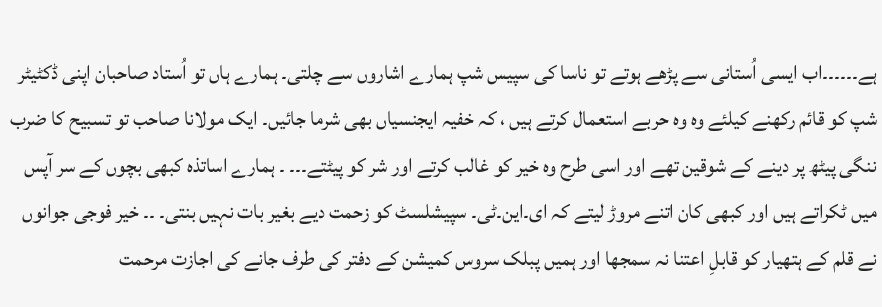ہے۔۔۔۔۔۔اب ایسی اُستانی سے پڑھے ہوتے تو ناسا کی سپیس شپ ہمارے اشاروں سے چلتی۔ ہمارے ہاں تو اُستاد صاحبان اپنی ڈکٹیٹر شپ کو قائم رکھنے کیلئے وہ وہ حربے استعمال کرتے ہیں ، کہ خفیہ ایجنسیاں بھی شرما جائیں۔ ایک مولانا صاحب تو تسبیح کا ضرب ننگی پیٹھ پر دینے کے شوقین تھے اور اسی طرح وہ خیر کو غالب کرتے اور شر کو پیٹتے۔۔۔ ۔ ہمارے اساتذہ کبھی بچوں کے سر آپس میں ٹکراتے ہیں اور کبھی کان اتنے مروڑ لیتے کہ ای۔این۔ٹی۔ سپیشلسٹ کو زحمت دیے بغیر بات نہیں بنتی۔ ۔۔ خیر فوجی جوانوں نے قلم کے ہتھیار کو قابلِ اعتنا نہ سمجھا اور ہمیں پبلک سروس کمیشن کے دفتر کی طرف جانے کی اجازت مرحمت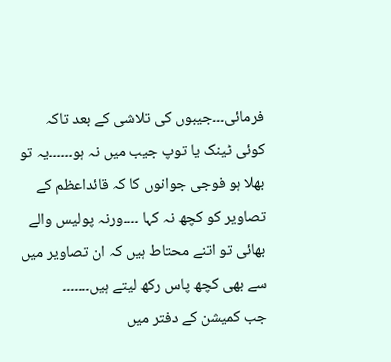فرمائی۔۔۔جیبوں کی تلاشی کے بعد تاکہ کوئی ٹینک یا توپ جیب میں نہ ہو۔۔۔۔۔۔یہ تو بھلا ہو فوجی جوانوں کا کہ قائداعظم کے تصاویر کو کچھ نہ کہا ۔۔۔۔ورنہ پولیس والے بھائی تو اتنے محتاط ہیں کہ ان تصاویر میں سے بھی کچھ پاس رکھ لیتے ہیں۔۔۔۔۔۔۔
جب کمیشن کے دفتر میں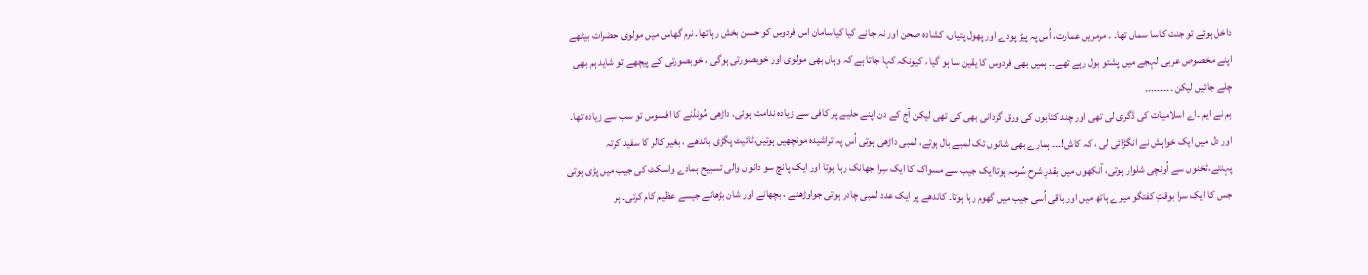داخل ہوئے تو جنت کاسا سماں تھا۔ ۔ مرمریں عمارت، اُس پہ پیڑ پودے اور پھول پتیاں، کشادہ صحن اور نہ جانے کیا کیاسامان اس فردوس کو حسن بخش رہاتھا۔ نرم گھاس میں مولوی حضرات بیٹھے اپنے مخصوص عربی لہجے میں پشتو بول رہے تھے۔۔ ہمیں بھی فردوس کا یقین سا ہو گیا ، کیونکہ کہا جاتا ہے کہ وہاں بھی مولوی اور خوبصورتی ہوگی ، خوبصورتی کے پیچھے تو شاید ہم بھی چلے جائیں لیکن ۔۔۔۔۔۔۔۔۔
ہم نے ایم ۔اے اسلامیات کی ڈگری لی تھی اور چند کتابوں کی ورق گردانی بھی کی تھی لیکن آج کے دن اپنے حلیے پر کافی سے زیادہ ندامت ہوئی۔ داڑھی مُونڈنے کا افسوس تو سب سے زیادہ تھا۔ اور دل میں ایک خواہش نے انگڑائی لی ، کہ کاش!۔۔۔ ہمارے بھی شانوں تک لمبے بال ہوتے، لمبی داڑھی ہوتی اُس پہ تراشیدہ مونچھیں ہوتیں،ٹائیٹ پگڑی باندھے ، بغیر کالر کا سفید کرتہ پہنتے،ٹخنوں سے اُونچی شلوار ہوتی، آنکھوں میں بقدرِ شرح سُرمہ ہوتاایک جیب سے مسواک کا ایک سِرا جھانک رہا ہوتا اور ایک پانچ سو دانوں والی تسبیح ہمادے واسکٹ کی جیب میں پڑی ہوتی جس کا ایک سرا بوقتِ کفتگو میرے ہاتھ میں اور باقی اُسی جیب میں گھوم رہا ہوتا۔ کاندھے پر ایک عدد لمبی چادر ہوتی جواوڑھنے ، بچھانے اور شان بڑھانے جیسے عظیم کام کرتی۔ ہر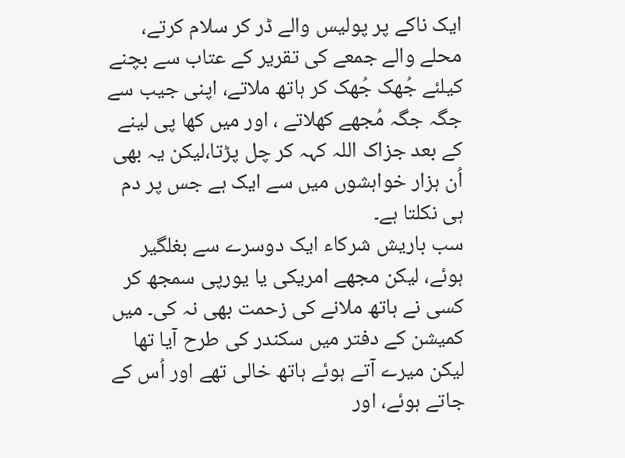ایک ناکے پر پولیس والے ڈر کر سلام کرتے، محلے والے جمعے کی تقریر کے عتاب سے بچنے کیلئے جُھک جُھک کر ہاتھ ملاتے، اپنی جیب سے جگہ جگہ مُجھے کھلاتے ، اور میں کھا پی لینے کے بعد جزاک اللہ کہہ کر چل پڑتا،لیکن یہ بھی اُن ہزار خواہشوں میں سے ایک ہے جس پر دم ہی نکلتا ہے۔
سب باریش شرکاء ایک دوسرے سے بغلگیر ہوئے، لیکن مجھے امریکی یا یورپی سمجھ کر کسی نے ہاتھ ملانے کی زحمت بھی نہ کی۔ میں کمیشن کے دفتر میں سکندر کی طرح آیا تھا لیکن میرے آتے ہوئے ہاتھ خالی تھے اور اُس کے جاتے ہوئے، اور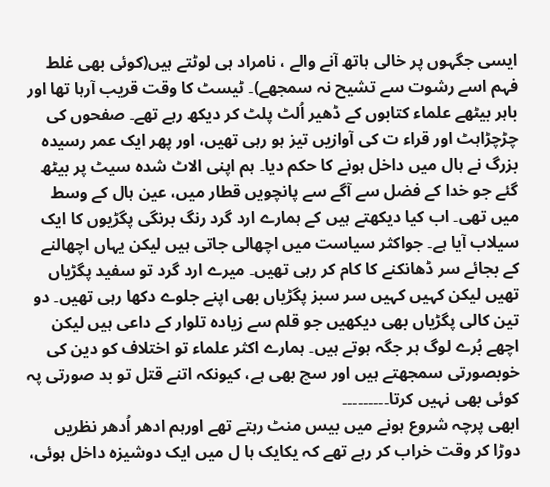ایسی جگہوں پر خالی ہاتھ آنے والے ، نامراد ہی لوٹتے ہیں(کوئی بھی غلط فہم اسے رشوت سے تشیح نہ سمجھے)۔ ٹیسٹ کا وقت قریب آرہا تھا اور باہر بیٹھے علماء کتابوں کے ڈھیر اُلٹ پلٹ کر دیکھ رہے تھے۔ صفحوں کی چڑچڑاہٹ اور قراء ت کی آوازیں تیز ہو رہی تھیں، اور پھر ایک عمر رسیدہ بزرگ نے ہال میں داخل ہونے کا حکم دیا۔ ہم اپنی الاٹ شدہ سیٹ پر بیٹھ گئے جو خدا کے فضل سے آگے سے پانچویں قطار میں، عین ہال کے وسط میں تھی۔ اب کیا دیکھتے ہیں کے ہمارے ارد گرد رنگ برنگی پگڑیوں کا ایک سیلاب آیا ہے۔ جواکثر سیاست میں اچھالی جاتی ہیں لیکن یہاں اچھالنے کے بجائے سر ڈھانکنے کا کام کر رہی تھیں۔ میرے ارد گرد تو سفید پگڑیاں تھیں لیکن کہیں کہیں سر سبز پگڑیاں بھی اپنے جلوے دکھا رہی تھیں۔ دو تین کالی پگڑیاں بھی دیکھیں جو قلم سے زیادہ تلوار کے داعی ہیں لیکن اچھے بُرے لوگ ہر جگہ ہوتے ہیں۔ ہمارے اکثر علماء تو اختلاف کو دین کی خوبصورتی سمجھتے ہیں اور سچ بھی ہے، کیونکہ اتنے قتل تو بد صورتی پہ کوئی بھی نہیں کرتا۔۔۔۔۔۔۔۔۔
ابھی پرچہ شروع ہونے میں بیس منٹ رہتے تھے اورہم ادھر اُدھر نظریں دوڑا کر وقت خراب کر رہے تھے کہ یکایک ہا ل میں ایک دوشیزہ داخل ہوئی،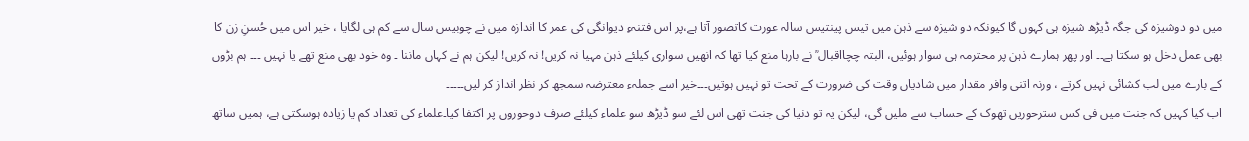میں دو دوشیزہ کی جگہ ڈیڑھ شیزہ ہی کہوں گا کیونکہ دو شیزہ سے ذہن میں تیس پینتیس سالہ عورت کاتصور آتا ہے،پر اس فتنہءِ دیوانگی کی عمر کا اندازہ میں نے چوبیس سال سے کم ہی لگایا ، خیر اس میں حُسنِ زن کا بھی عمل دخل ہو سکتا ہے۔۔ اور پھر ہمارے ذہن پر محترمہ ہی سوار ہوئیں، البتہ چچااقبال ؒ نے بارہا منع کیا تھا کہ انھیں سواری کیلئے ذہن مہیا نہ کریں! نہ کریں! لیکن ہم نے کہاں ماننا ۔ وہ خود بھی منع تھے یا نہیں ۔۔۔ ہم بڑوں کے بارے میں لب کشائی نہیں کرتے ، ورنہ اتنی وافر مقدار میں شادیاں وقت کی ضرورت کے تحت تو نہیں ہوتیں۔۔۔خیر اسے جملہء معترضہ سمجھ کر نظر انداز کر لیں۔۔۔۔۔
اب کیا کہیں کہ جنت میں فی کس سترحوریں تھوک کے حساب سے ملیں گی، لیکن یہ تو دنیا کی جنت تھی اس لئے سو ڈیڑھ سو علماء کیلئے صرف دوحوروں پر اکتفا کیا۔علماء کی تعداد کم یا زیادہ ہوسکتی ہے، ہمیں ساتھ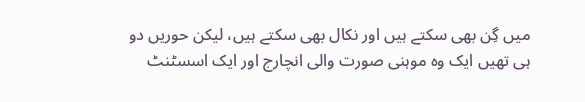میں گِن بھی سکتے ہیں اور نکال بھی سکتے ہیں، لیکن حوریں دو ہی تھیں ایک وہ موہنی صورت والی انچارج اور ایک اسسٹنٹ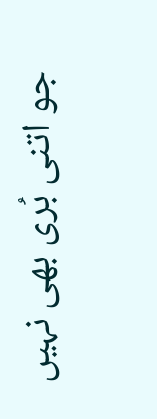جو اتنی بُری بھی نہیں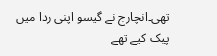تھی۔انچارج نے گیسو اپنی ردا میں پیک کیے تھے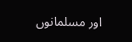اور مسلمانوں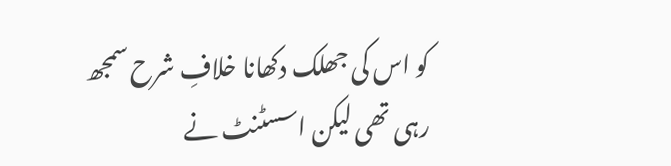کو اس کی جھلک دکھانا خلافِ شرح سمجھ رہی تھی لیکن اسسٹنٹ نے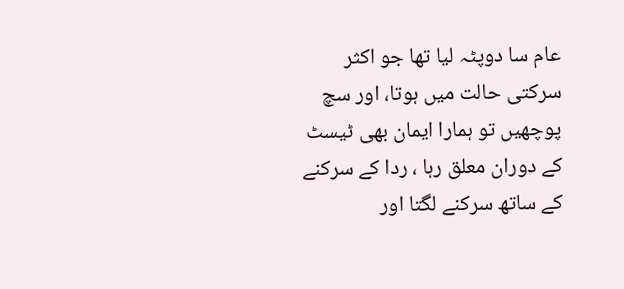عام سا دوپٹہ لیا تھا جو اکثر سرکتی حالت میں ہوتا، اور سچ پوچھیں تو ہمارا ایمان بھی ٹیسٹ کے دوران معلق رہا ، ردا کے سرکنے کے ساتھ سرکنے لگتا اور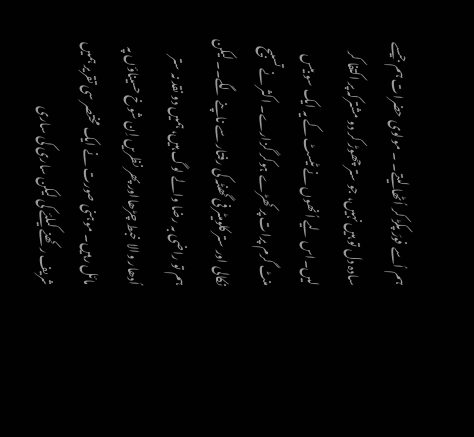ہم اُسے فورَ پکڑ کر اُٹھا لیتے۔ ۔ مولوی حضرات ہم جیسے سادہ دل تو ہیں نہیں، جو ستر چھوڑ کر دو مشترکہ پر اکتفا کر لیں۔اس لیے اُنھوں نے ٹیسٹ کے یہ ایک سو بیس منٹ گرم پرات پر کھڑے ہوکر گزارے۔ اکثر نے تسبیح نکالی اور ستر کلومیٹر فی گھنٹہ کی رفتار سے ناپنے لگے۔۔ لیکن ہم تو راضی بہ رضا والے لوگ ہیں، ہمیں دو نقد نہ ستر اُدھار والا خبط چڑھااور پھر نظریں اِن شوخ حسیناؤں پہ مائل رہیں۔ موہنی صورت نے ایک مختصر سی تقریر ہمیں شریف رکھنے کیلئے کی لیکن ساری کی ساری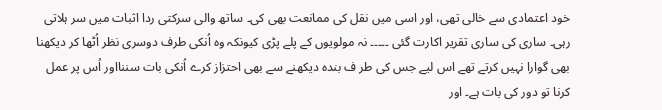خود اعتمادی سے خالی تھی، اور اسی میں نقل کی ممانعت بھی کی۔ ساتھ والی سرکتی ردا اثبات میں سر ہلاتی رہی۔ ساری کی ساری تقریر اکارت گئی ۔۔۔۔۔ نہ مولویوں کے پلے پڑی کیونکہ وہ اُنکی طرف دوسری نظر اُٹھا کر دیکھنا بھی گوارا نہیں کرتے تھے اس لیے جس کی طر ف بندہ دیکھنے سے بھی احتزاز کرے اُنکی بات سننااور اُس پر عمل کرنا تو دور کی بات ہے۔ اور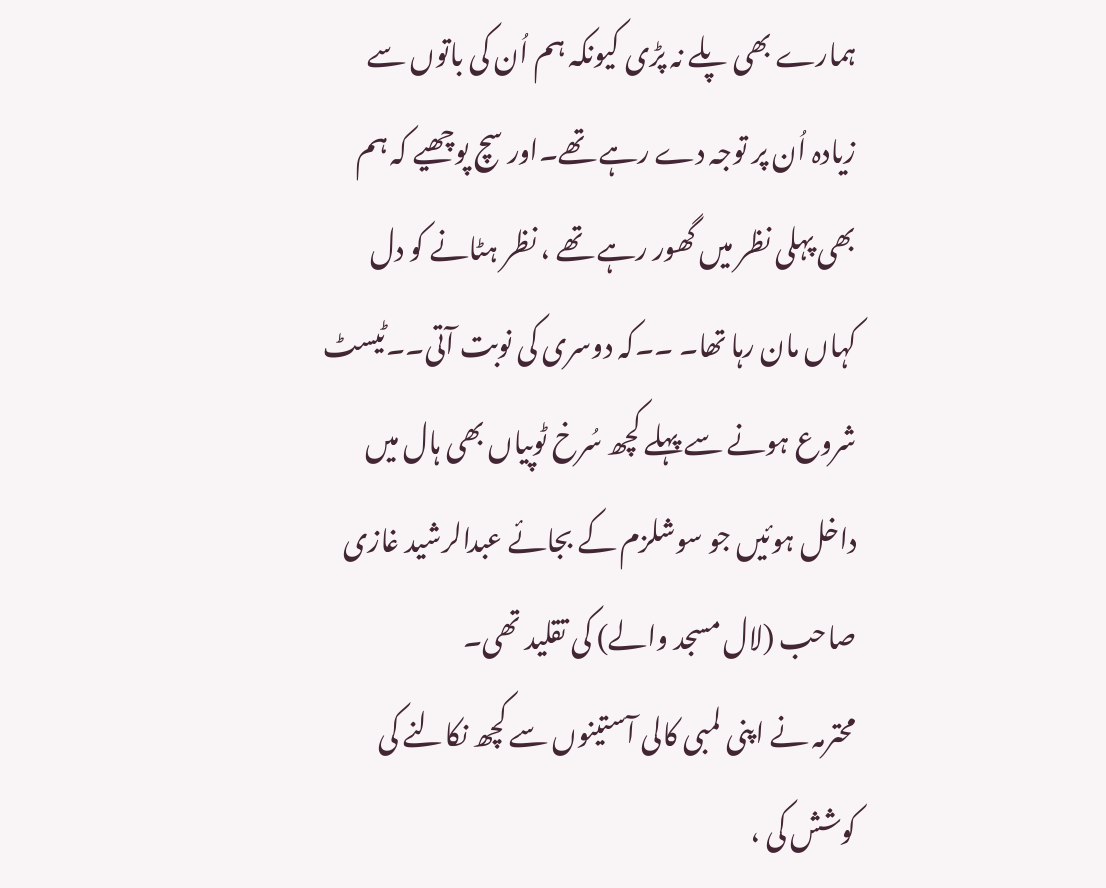ہمارے بھی پلے نہ پڑی کیونکہ ہم اُن کی باتوں سے زیادہ اُن پر توجہ دے رہے تھے۔اور سچ پوچھیے کہ ہم بھی پہلی نظر میں گھور رہے تھے ، نظر ہٹانے کو دل کہاں مان رہا تھا۔ ۔۔کہ دوسری کی نوبت آتی۔۔ٹیسٹ شروع ہونے سے پہلے کچھ سُرخ ٹوپیاں بھی ہال میں داخل ہوئیں جو سوشلزم کے بجائے عبدالرشید غازی صاحب (لال مسجد والے) کی تقلید تھی۔
محترمہ نے اپنی لمبی کالی آستینوں سے کچھ نکالنے کی کوشش کی ،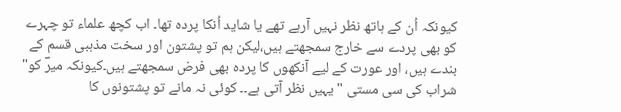کیونکہ اُن کے ہاتھ نظر نہیں آرہے تھے یا شاید اُنکا پردہ تھا۔ اب کچھ علماء تو چہرے کو بھی پردے سے خارج سمجھتے ہیں،لیکن ہم تو پشتون اور سخت مذہبی قسم کے بندے ہیں، اور عورت کے لیے آنکھوں کا پردہ بھی فرض سمجھتے ہیں۔کیونکہ میرؔ کو" شراب کی سی مستی " یہیں نظر آتی ہے۔۔ کوئی نہ مانے تو پشتونوں کا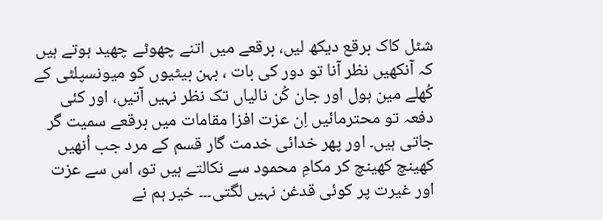شٹل کاک برقع دیکھ لیں، برقعے میں اتنے چھوٹے چھید ہوتے ہیں کہ آنکھیں نظر آنا تو دور کی بات ، بہن بیٹیوں کو میونسپلٹی کے کُھلے مین ہول اور جان کُن نالیاں تک نظر نہیں آتیں، اور کئی دفعہ تو محترمائیں اِن عزت افزا مقامات میں برقعے سمیت گر جاتی ہیں۔ اور پھر خدائی خدمت گار قسم کے مرد جب اُنھیں کھینچ کھینچ کر مکامِ محمود سے نکالتے ہیں تو، اس سے عزت اور غیرت پر کوئی قدغن نہیں لگتی۔۔۔ خیر ہم نے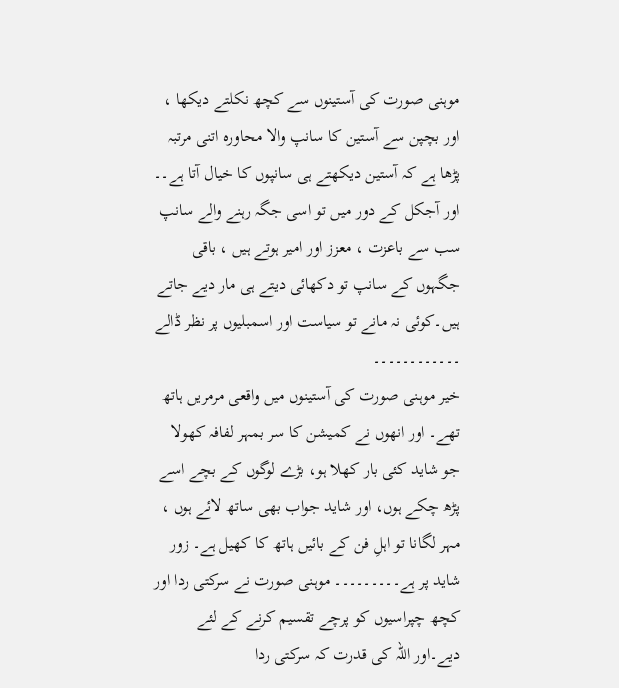موہنی صورت کی آستینوں سے کچھ نکلتے دیکھا ، اور بچپن سے آستین کا سانپ والا محاورہ اتنی مرتبہ پڑھا ہے کہ آستین دیکھتے ہی سانپوں کا خیال آتا ہے۔۔ اور آجکل کے دور میں تو اسی جگہ رہنے والے سانپ سب سے باعزت ، معزز اور امیر ہوتے ہیں ، باقی جگہوں کے سانپ تو دکھائی دیتے ہی مار دیے جاتے ہیں۔کوئی نہ مانے تو سیاست اور اسمبلیوں پر نظر ڈالے ۔۔۔۔۔۔۔۔۔۔۔۔
خیر موہنی صورت کی آستینوں میں واقعی مرمریں ہاتھ تھے۔ اور انھوں نے کمیشن کا سر بمہر لفافہ کھولا جو شاید کئی بار کھلا ہو، بڑے لوگوں کے بچے اسے پڑھ چکے ہوں، اور شاید جواب بھی ساتھ لائے ہوں ، مہر لگانا تو اہلِ فن کے بائیں ہاتھ کا کھیل ہے۔ زور شاید پر ہے۔۔۔۔۔۔۔۔۔ موہنی صورت نے سرکتی ردا اور کچھ چپراسیوں کو پرچے تقسیم کرنے کے لئے دیے۔اور اللہ کی قدرت کہ سرکتی ردا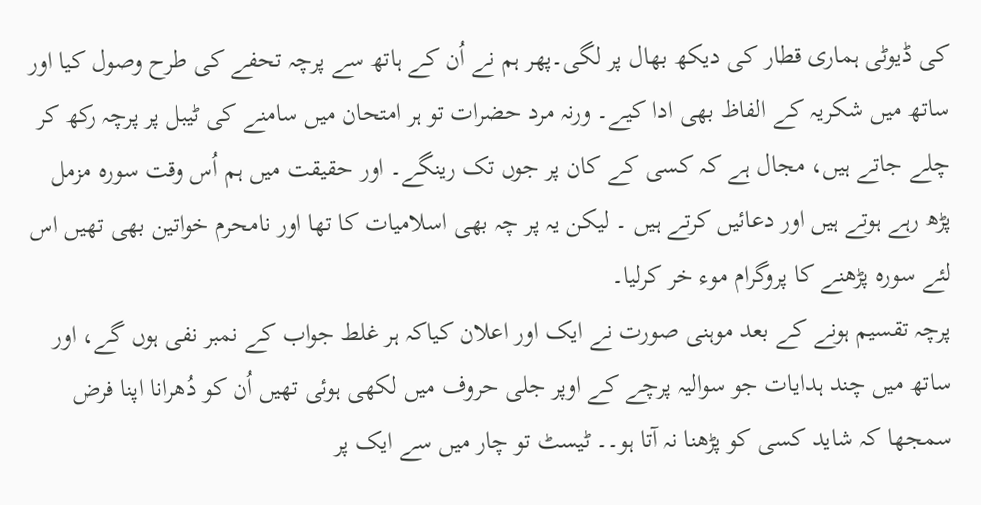کی ڈیوٹی ہماری قطار کی دیکھ بھال پر لگی۔پھر ہم نے اُن کے ہاتھ سے پرچہ تحفے کی طرح وصول کیا اور ساتھ میں شکریہ کے الفاظ بھی ادا کیے۔ ورنہ مرد حضرات تو ہر امتحان میں سامنے کی ٹیبل پر پرچہ رکھ کر چلے جاتے ہیں، مجال ہے کہ کسی کے کان پر جوں تک رینگے۔ اور حقیقت میں ہم اُس وقت سورہ مزمل پڑھ رہے ہوتے ہیں اور دعائیں کرتے ہیں ۔ لیکن یہ پر چہ بھی اسلامیات کا تھا اور نامحرم خواتین بھی تھیں اس لئے سورہ پڑھنے کا پروگرام موء خر کرلیا۔
پرچہ تقسیم ہونے کے بعد موہنی صورت نے ایک اور اعلان کیاکہ ہر غلط جواب کے نمبر نفی ہوں گے، اور ساتھ میں چند ہدایات جو سوالیہ پرچے کے اوپر جلی حروف میں لکھی ہوئی تھیں اُن کو دُھرانا اپنا فرض سمجھا کہ شاید کسی کو پڑھنا نہ آتا ہو۔۔ ٹیسٹ تو چار میں سے ایک پر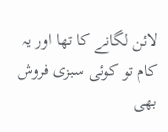لائن لگانے کا تھا اور یہ کام تو کوئی سبزی فروش بھی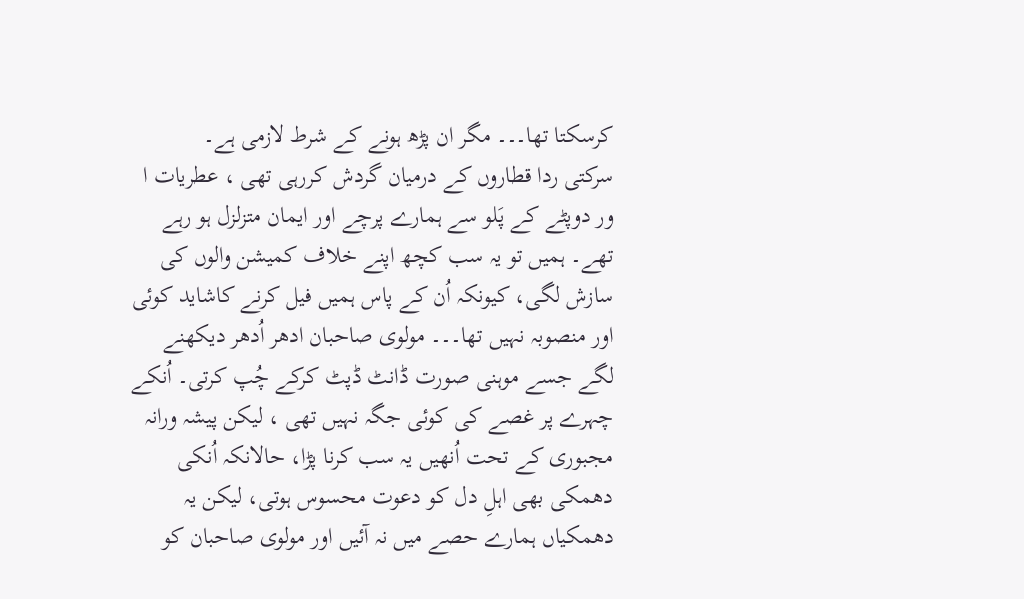کرسکتا تھا۔۔۔ مگر ان پڑھ ہونے کے شرط لازمی ہے۔
سرکتی ردا قطاروں کے درمیان گردش کررہی تھی ، عطریات ا ور دوپٹے کے پَلو سے ہمارے پرچے اور ایمان متزلزل ہو رہے تھے۔ ہمیں تو یہ سب کچھ اپنے خلاف کمیشن والوں کی سازش لگی، کیونکہ اُن کے پاس ہمیں فیل کرنے کاشاید کوئی اور منصوبہ نہیں تھا۔۔۔ مولوی صاحبان ادھر اُدھر دیکھنے لگے جسے موہنی صورت ڈانٹ ڈپٹ کرکے چُپ کرتی۔ اُنکے چہرے پر غصے کی کوئی جگہ نہیں تھی ، لیکن پیشہ ورانہ مجبوری کے تحت اُنھیں یہ سب کرنا پڑا، حالانکہ اُنکی دھمکی بھی اہلِ دل کو دعوت محسوس ہوتی، لیکن یہ دھمکیاں ہمارے حصے میں نہ آئیں اور مولوی صاحبان کو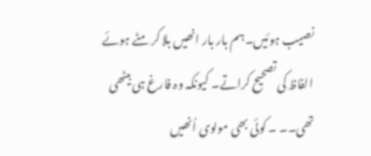نصیب ہوئیں۔ہم بار بار انھیں بلا کر مٹے ہوئے الفاظ کی تصحیح کراتے۔ کیونکہ وہ فارغ ہی بیٹھی تھی۔۔ ۔ کوئی بھی مولوی اُنھیں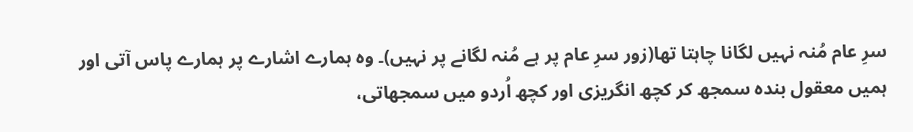سرِ عام مُنہ نہیں لگانا چاہتا تھا(زور سرِ عام پر ہے مُنہ لگانے پر نہیں)۔ وہ ہمارے اشارے پر ہمارے پاس آتی اور ہمیں معقول بندہ سمجھ کر کچھ انگریزی اور کچھ اُردو میں سمجھاتی،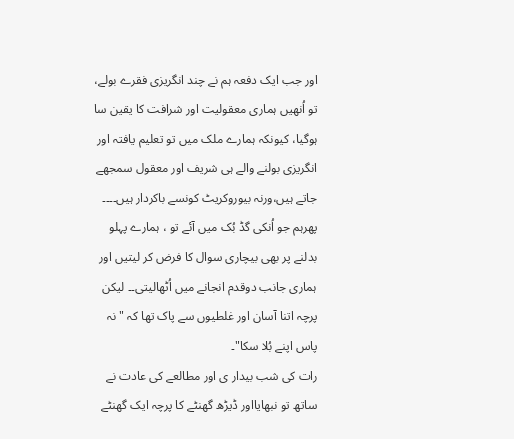اور جب ایک دفعہ ہم نے چند انگریزی فقرے بولے، تو اُنھیں ہماری معقولیت اور شرافت کا یقین سا ہوگیا، کیونکہ ہمارے ملک میں تو تعلیم یافتہ اور انگریزی بولنے والے ہی شریف اور معقول سمجھے جاتے ہیں،ورنہ بیوروکریٹ کونسے باکردار ہیں۔۔۔۔ پھرہم جو اُنکی گڈ بُک میں آئے تو ، ہمارے پہلو بدلنے پر بھی بیچاری سوال کا فرض کر لیتیں اور ہماری جانب دوقدم انجانے میں اُٹھالیتی۔۔ لیکن پرچہ اتنا آسان اور غلطیوں سے پاک تھا کہ " نہ پاس اپنے بُلا سکا"۔
رات کی شب بیدار ی اور مطالعے کی عادت نے ساتھ تو نبھایااور ڈیڑھ گھنٹے کا پرچہ ایک گھنٹے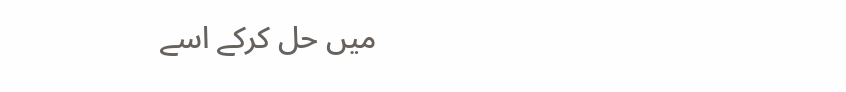میں حل کرکے اسے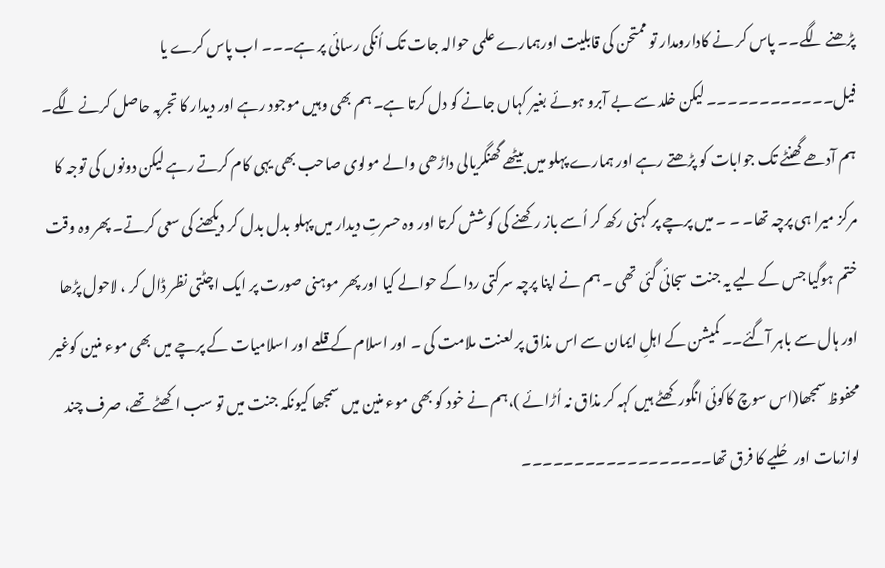پڑھنے لگے۔۔ پاس کر نے کادارومدار تو ممتحن کی قابلیت اورہمارے علمی حوالہ جات تک اُنکی رسائی پر ہے۔۔۔ اب پاس کرے یا فیل۔۔۔۔۔۔۔۔۔۔۔۔ لیکن خلد سے بے آبرو ہوئے بغیر کہاں جانے کو دل کرتا ہے۔ ہم بھی وہیں موجود رہے اور دیدار کا تجربہ حاصل کرنے لگے۔
ہم آدھے گھنٹے تک جوابات کو پڑھتے رہے اور ہمارے پہلو میں بیٹھے گھنگریالی داڑھی والے مولوی صاحب بھی یہی کام کرتے رہے لیکن دونوں کی توجہ کا مرکز میرا ہی پرچہ تھا۔ ۔ ۔ میں پرچے پر کہنی رکھ کر اُسے باز رکھنے کی کوشش کرتا اور وہ حسرتِ دیدار میں پہلو بدل بدل کر دیکھنے کی سعی کرتے۔ پھر وہ وقت ختم ہوگیا جس کے لیے یہ جنت سجائی گئی تھی ۔ ہم نے اپنا پرچہ سرکتی ردا کے حوالے کیا اور پھر موہنی صورت پر ایک اچٹتی نظر ڈال کر ، لاحول پڑھا اور ہال سے باہر آگئے۔۔ کمیشن کے اہلِ ایمان سے اس مذاق پر لعنت ملامت کی ۔ اور اسلام کے قلعے اور اسلامیات کے پرچے میں بھی موء منین کوغیر محفوظ سمجھا(اس سوچ کاکوئی انگور کھٹے ہیں کہہ کر مذاق نہ اُڑائے )،ہم نے خود کو بھی موء منین میں سمجھا کیونکہ جنت میں تو سب اکھٹے تھے، صرف چند لوازمات اور حُلیے کا فرق تھا۔۔۔۔۔۔۔۔۔۔۔۔۔۔۔۔۔۔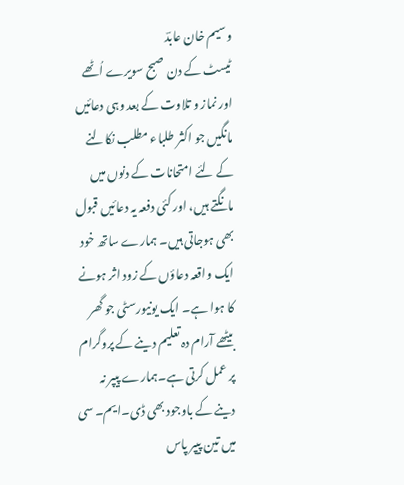وسیم خان عابدؔ
ٹیسٹ کے دن صبح سویرے اُٹھے اور نماز و تلاوت کے بعد وہی دعائیں مانگیں جو اکثر طلباء مطلب نکالنے کے لئے امتحانات کے دنوں میں مانگتے ہیں، اور کئی دفعہ یہ دعائیں قبول بھی ہوجاتی ہیں۔ ہمارے ساتھ خود ایک واقعہ دعاؤں کے زود اثر ہونے کا ہوا ہے۔ ایک یونیورسٹی جو گھر بیٹھے آرام دہ تعلیم دینے کے پروگرام پر عمل کرتی ہے۔ہمارے پیپر نہ دینے کے باوجود بھی ڈی۔ایم۔ سی میں تین پیپر پاس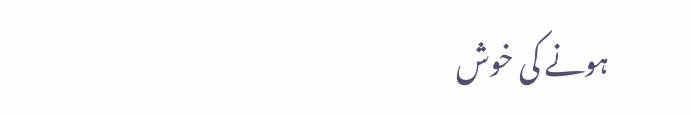ہونے کی خوش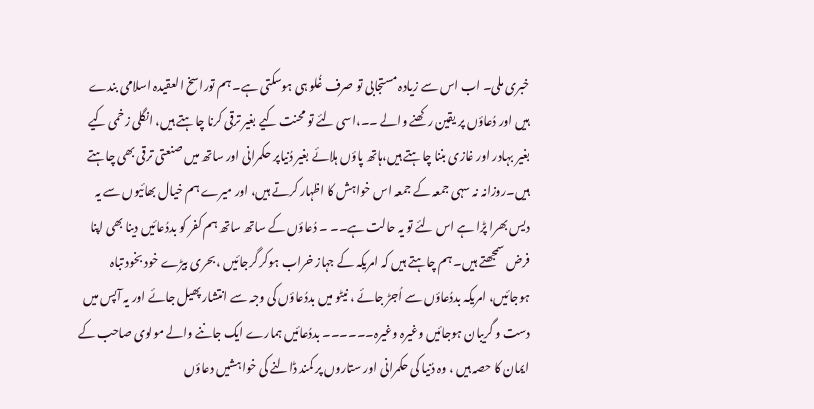خبری ملی۔ اب اس سے زیادہ مستجابی تو صرف غُلو ہی ہوسکتی ہے۔ ہم توراسخ العقیدہ اسلامی بندے ہیں اور دُعاؤں پر یقین رکھنے والے ۔۔،اسی لئے تو محنت کیے بغیر ترقی کرنا چاہتے ہیں، انگلی زخمی کیے بغیر بہادر اور غازی بننا چاہتے ہیں،ہاتھ پاؤں ہلائے بغیر دُنیاپر حکمرانی اور ساتھ میں صنعتی ترقی بھی چاہتے ہیں۔روزانہ نہ سہی جمعہ کے جمعہ اس خواہش کا اظہار کرتے ہیں، اور میرے ہم خیال بھائیوں سے یہ دیس بھرا پڑا ہے اس لئے تو یہ حالت ہے۔۔ ۔ دُعاؤں کے ساتھ ساتھ ہم کفر کو بددُعائیں دینا بھی اپنا فرض سمجھتے ہیں۔ ہم چاہتے ہیں کہ امریکہ کے جہاز خراب ہوکر گرجائیں ، بحری بیڑے خود بخود تباہ ہوجائیں، امریکہ بددُعاؤں سے اُجڑ جائے ، نیٹو میں بددُعاؤں کی وجہ سے انتشار پھیل جائے اور یہ آپس میں دست و گریبان ہوجائیں وغیرہ وغیرہ۔۔۔۔۔۔ بددُعائیں ہمارے ایک جاننے والے مولوی صاحب کے ایمان کا حصہ ہیں ، وہ دُنیا کی حکمرانی اور ستاروں پر کمند ڈالنے کی خواہشیں دعاؤں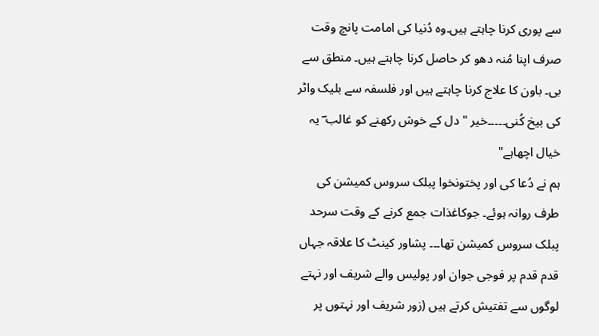سے پوری کرنا چاہتے ہیں۔وہ دُنیا کی امامت پانچ وقت صرف اپنا مُنہ دھو کر حاصل کرنا چاہتے ہیں۔ منطق سے بی۔ باون کا علاج کرنا چاہتے ہیں اور فلسفہ سے بلیک واٹر کی بیخ کُنی۔۔۔۔۔خیر " دل کے خوش رکھنے کو غالب ؔ یہ خیال اچھاہے"
ہم نے دُعا کی اور پختونخوا پبلک سروس کمیشن کی طرف روانہ ہوئے۔ جوکاغذات جمع کرنے کے وقت سرحد پبلک سروس کمیشن تھا۔۔۔ پشاور کینٹ کا علاقہ جہاں قدم قدم پر فوجی جوان اور پولیس والے شریف اور نہتے لوگوں سے تفتیش کرتے ہیں (زور شریف اور نہتوں پر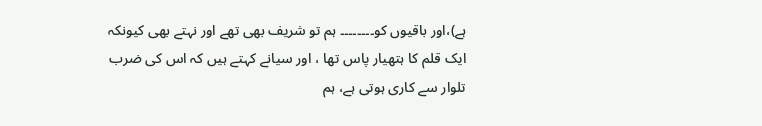ہے)،اور باقیوں کو۔۔۔۔۔۔۔۔ ہم تو شریف بھی تھے اور نہتے بھی کیونکہ ایک قلم کا ہتھیار پاس تھا ، اور سیانے کہتے ہیں کہ اس کی ضرب تلوار سے کاری ہوتی ہے، ہم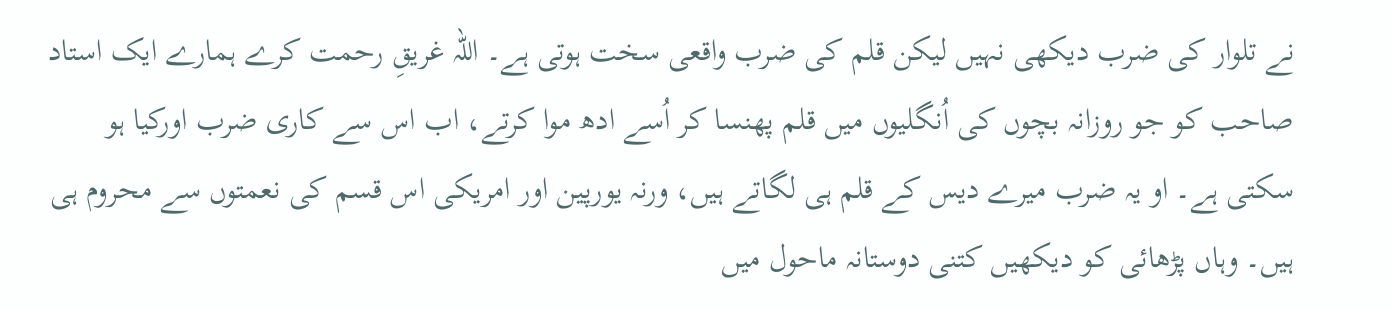نے تلوار کی ضرب دیکھی نہیں لیکن قلم کی ضرب واقعی سخت ہوتی ہے۔ اللہ غریقِ رحمت کرے ہمارے ایک استاد صاحب کو جو روزانہ بچوں کی اُنگلیوں میں قلم پھنسا کر اُسے ادھ موا کرتے، اب اس سے کاری ضرب اورکیا ہو سکتی ہے۔ او یہ ضرب میرے دیس کے قلم ہی لگاتے ہیں، ورنہ یورپین اور امریکی اس قسم کی نعمتوں سے محروم ہی ہیں۔ وہاں پڑھائی کو دیکھیں کتنی دوستانہ ماحول میں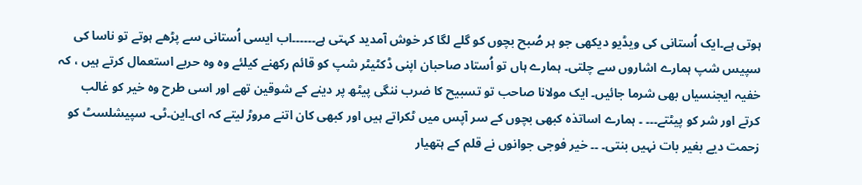ہوتی ہے۔ایک اُستانی کی ویڈیو دیکھی جو ہر صُبح بچوں کو گلے لگا کر خوش آمدید کہتی ہے۔۔۔۔۔۔اب ایسی اُستانی سے پڑھے ہوتے تو ناسا کی سپیس شپ ہمارے اشاروں سے چلتی۔ ہمارے ہاں تو اُستاد صاحبان اپنی ڈکٹیٹر شپ کو قائم رکھنے کیلئے وہ وہ حربے استعمال کرتے ہیں ، کہ خفیہ ایجنسیاں بھی شرما جائیں۔ ایک مولانا صاحب تو تسبیح کا ضرب ننگی پیٹھ پر دینے کے شوقین تھے اور اسی طرح وہ خیر کو غالب کرتے اور شر کو پیٹتے۔۔۔ ۔ ہمارے اساتذہ کبھی بچوں کے سر آپس میں ٹکراتے ہیں اور کبھی کان اتنے مروڑ لیتے کہ ای۔این۔ٹی۔ سپیشلسٹ کو زحمت دیے بغیر بات نہیں بنتی۔ ۔۔ خیر فوجی جوانوں نے قلم کے ہتھیار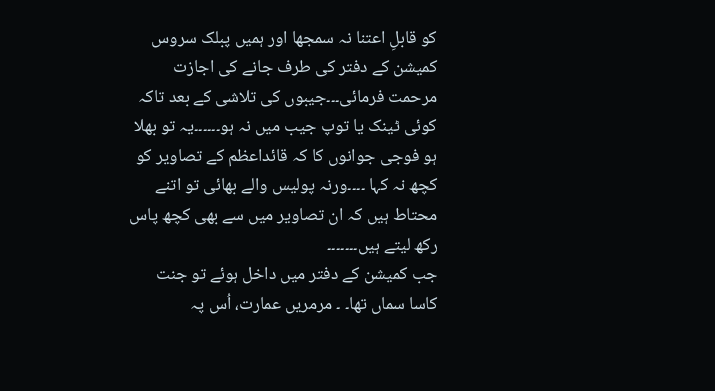کو قابلِ اعتنا نہ سمجھا اور ہمیں پبلک سروس کمیشن کے دفتر کی طرف جانے کی اجازت مرحمت فرمائی۔۔۔جیبوں کی تلاشی کے بعد تاکہ کوئی ٹینک یا توپ جیب میں نہ ہو۔۔۔۔۔۔یہ تو بھلا ہو فوجی جوانوں کا کہ قائداعظم کے تصاویر کو کچھ نہ کہا ۔۔۔۔ورنہ پولیس والے بھائی تو اتنے محتاط ہیں کہ ان تصاویر میں سے بھی کچھ پاس رکھ لیتے ہیں۔۔۔۔۔۔۔
جب کمیشن کے دفتر میں داخل ہوئے تو جنت کاسا سماں تھا۔ ۔ مرمریں عمارت، اُس پہ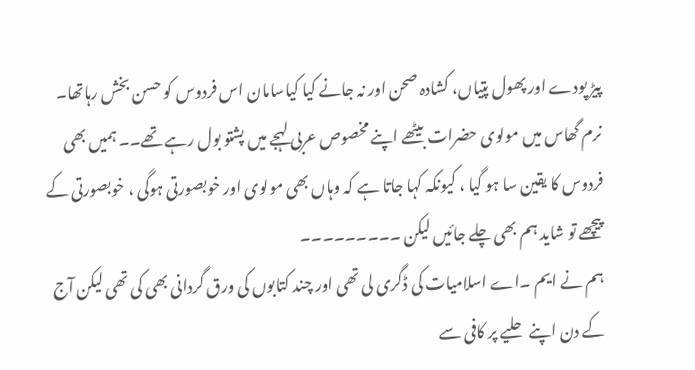پیڑ پودے اور پھول پتیاں، کشادہ صحن اور نہ جانے کیا کیاسامان اس فردوس کو حسن بخش رہاتھا۔ نرم گھاس میں مولوی حضرات بیٹھے اپنے مخصوص عربی لہجے میں پشتو بول رہے تھے۔۔ ہمیں بھی فردوس کا یقین سا ہو گیا ، کیونکہ کہا جاتا ہے کہ وہاں بھی مولوی اور خوبصورتی ہوگی ، خوبصورتی کے پیچھے تو شاید ہم بھی چلے جائیں لیکن ۔۔۔۔۔۔۔۔۔
ہم نے ایم ۔اے اسلامیات کی ڈگری لی تھی اور چند کتابوں کی ورق گردانی بھی کی تھی لیکن آج کے دن اپنے حلیے پر کافی سے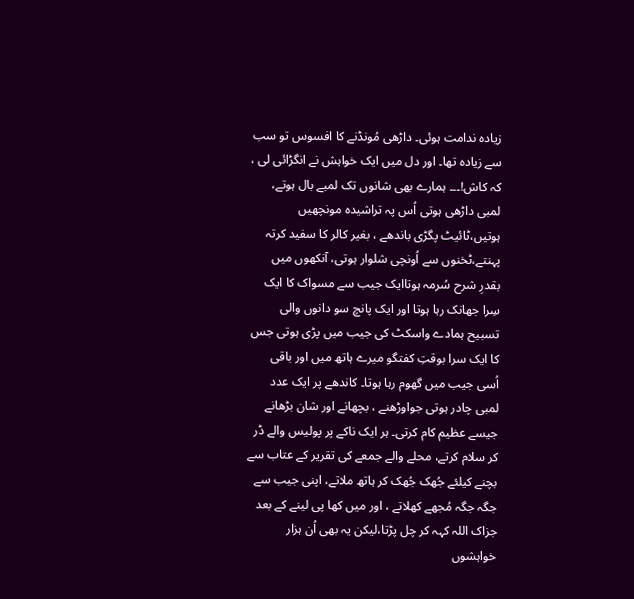زیادہ ندامت ہوئی۔ داڑھی مُونڈنے کا افسوس تو سب سے زیادہ تھا۔ اور دل میں ایک خواہش نے انگڑائی لی ، کہ کاش!۔۔۔ ہمارے بھی شانوں تک لمبے بال ہوتے، لمبی داڑھی ہوتی اُس پہ تراشیدہ مونچھیں ہوتیں،ٹائیٹ پگڑی باندھے ، بغیر کالر کا سفید کرتہ پہنتے،ٹخنوں سے اُونچی شلوار ہوتی، آنکھوں میں بقدرِ شرح سُرمہ ہوتاایک جیب سے مسواک کا ایک سِرا جھانک رہا ہوتا اور ایک پانچ سو دانوں والی تسبیح ہمادے واسکٹ کی جیب میں پڑی ہوتی جس کا ایک سرا بوقتِ کفتگو میرے ہاتھ میں اور باقی اُسی جیب میں گھوم رہا ہوتا۔ کاندھے پر ایک عدد لمبی چادر ہوتی جواوڑھنے ، بچھانے اور شان بڑھانے جیسے عظیم کام کرتی۔ ہر ایک ناکے پر پولیس والے ڈر کر سلام کرتے، محلے والے جمعے کی تقریر کے عتاب سے بچنے کیلئے جُھک جُھک کر ہاتھ ملاتے، اپنی جیب سے جگہ جگہ مُجھے کھلاتے ، اور میں کھا پی لینے کے بعد جزاک اللہ کہہ کر چل پڑتا،لیکن یہ بھی اُن ہزار خواہشوں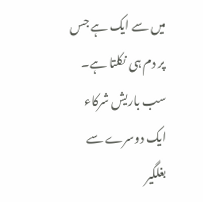میں سے ایک ہے جس پر دم ہی نکلتا ہے۔
سب باریش شرکاء ایک دوسرے سے بغلگیر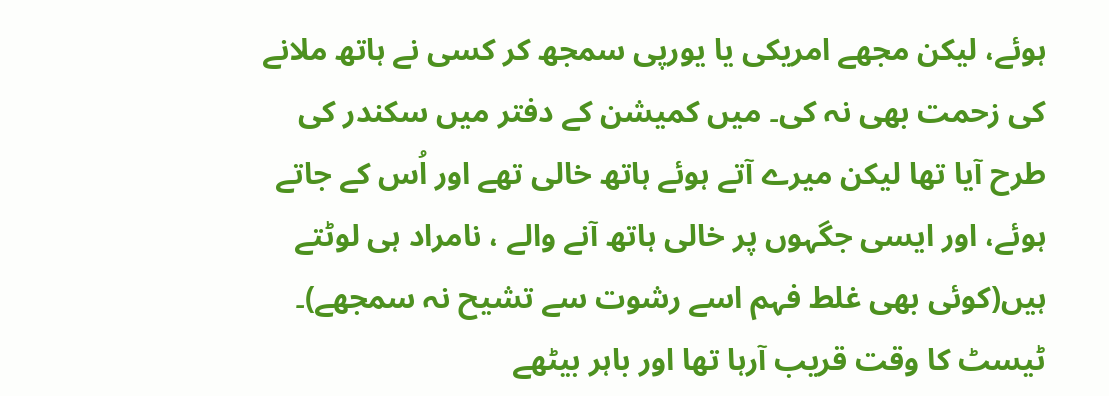ہوئے، لیکن مجھے امریکی یا یورپی سمجھ کر کسی نے ہاتھ ملانے کی زحمت بھی نہ کی۔ میں کمیشن کے دفتر میں سکندر کی طرح آیا تھا لیکن میرے آتے ہوئے ہاتھ خالی تھے اور اُس کے جاتے ہوئے، اور ایسی جگہوں پر خالی ہاتھ آنے والے ، نامراد ہی لوٹتے ہیں(کوئی بھی غلط فہم اسے رشوت سے تشیح نہ سمجھے)۔ ٹیسٹ کا وقت قریب آرہا تھا اور باہر بیٹھے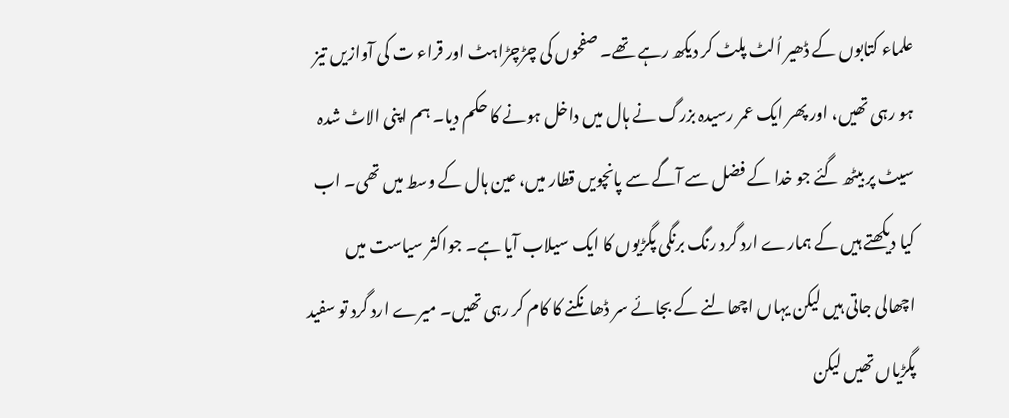علماء کتابوں کے ڈھیر اُلٹ پلٹ کر دیکھ رہے تھے۔ صفحوں کی چڑچڑاہٹ اور قراء ت کی آوازیں تیز ہو رہی تھیں، اور پھر ایک عمر رسیدہ بزرگ نے ہال میں داخل ہونے کا حکم دیا۔ ہم اپنی الاٹ شدہ سیٹ پر بیٹھ گئے جو خدا کے فضل سے آگے سے پانچویں قطار میں، عین ہال کے وسط میں تھی۔ اب کیا دیکھتے ہیں کے ہمارے ارد گرد رنگ برنگی پگڑیوں کا ایک سیلاب آیا ہے۔ جواکثر سیاست میں اچھالی جاتی ہیں لیکن یہاں اچھالنے کے بجائے سر ڈھانکنے کا کام کر رہی تھیں۔ میرے ارد گرد تو سفید پگڑیاں تھیں لیکن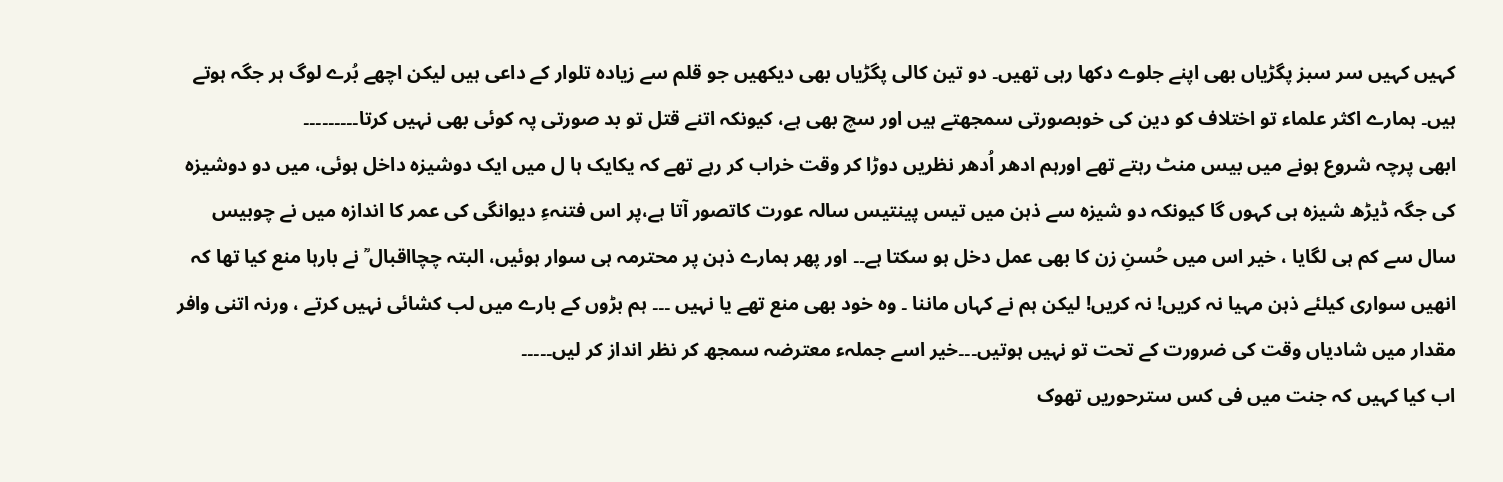کہیں کہیں سر سبز پگڑیاں بھی اپنے جلوے دکھا رہی تھیں۔ دو تین کالی پگڑیاں بھی دیکھیں جو قلم سے زیادہ تلوار کے داعی ہیں لیکن اچھے بُرے لوگ ہر جگہ ہوتے ہیں۔ ہمارے اکثر علماء تو اختلاف کو دین کی خوبصورتی سمجھتے ہیں اور سچ بھی ہے، کیونکہ اتنے قتل تو بد صورتی پہ کوئی بھی نہیں کرتا۔۔۔۔۔۔۔۔۔
ابھی پرچہ شروع ہونے میں بیس منٹ رہتے تھے اورہم ادھر اُدھر نظریں دوڑا کر وقت خراب کر رہے تھے کہ یکایک ہا ل میں ایک دوشیزہ داخل ہوئی، میں دو دوشیزہ کی جگہ ڈیڑھ شیزہ ہی کہوں گا کیونکہ دو شیزہ سے ذہن میں تیس پینتیس سالہ عورت کاتصور آتا ہے،پر اس فتنہءِ دیوانگی کی عمر کا اندازہ میں نے چوبیس سال سے کم ہی لگایا ، خیر اس میں حُسنِ زن کا بھی عمل دخل ہو سکتا ہے۔۔ اور پھر ہمارے ذہن پر محترمہ ہی سوار ہوئیں، البتہ چچااقبال ؒ نے بارہا منع کیا تھا کہ انھیں سواری کیلئے ذہن مہیا نہ کریں! نہ کریں! لیکن ہم نے کہاں ماننا ۔ وہ خود بھی منع تھے یا نہیں ۔۔۔ ہم بڑوں کے بارے میں لب کشائی نہیں کرتے ، ورنہ اتنی وافر مقدار میں شادیاں وقت کی ضرورت کے تحت تو نہیں ہوتیں۔۔۔خیر اسے جملہء معترضہ سمجھ کر نظر انداز کر لیں۔۔۔۔۔
اب کیا کہیں کہ جنت میں فی کس سترحوریں تھوک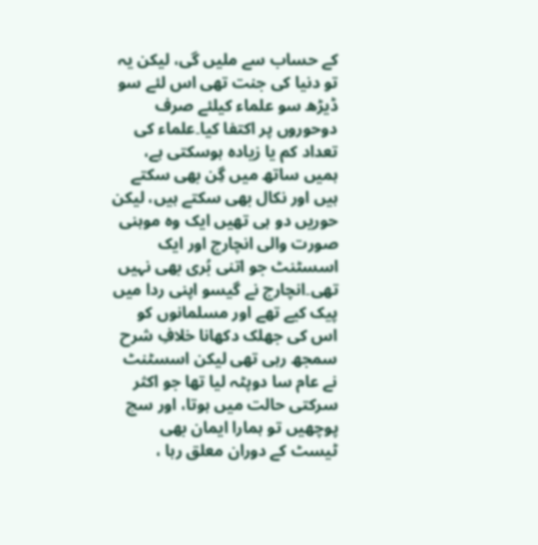کے حساب سے ملیں گی، لیکن یہ تو دنیا کی جنت تھی اس لئے سو ڈیڑھ سو علماء کیلئے صرف دوحوروں پر اکتفا کیا۔علماء کی تعداد کم یا زیادہ ہوسکتی ہے، ہمیں ساتھ میں گِن بھی سکتے ہیں اور نکال بھی سکتے ہیں، لیکن حوریں دو ہی تھیں ایک وہ موہنی صورت والی انچارج اور ایک اسسٹنٹ جو اتنی بُری بھی نہیں تھی۔انچارج نے گیسو اپنی ردا میں پیک کیے تھے اور مسلمانوں کو اس کی جھلک دکھانا خلافِ شرح سمجھ رہی تھی لیکن اسسٹنٹ نے عام سا دوپٹہ لیا تھا جو اکثر سرکتی حالت میں ہوتا، اور سچ پوچھیں تو ہمارا ایمان بھی ٹیسٹ کے دوران معلق رہا ،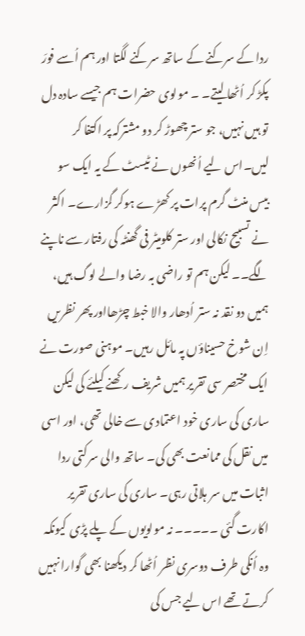ردا کے سرکنے کے ساتھ سرکنے لگتا اور ہم اُسے فورَ پکڑ کر اُٹھا لیتے۔ ۔ مولوی حضرات ہم جیسے سادہ دل تو ہیں نہیں، جو ستر چھوڑ کر دو مشترکہ پر اکتفا کر لیں۔اس لیے اُنھوں نے ٹیسٹ کے یہ ایک سو بیس منٹ گرم پرات پر کھڑے ہوکر گزارے۔ اکثر نے تسبیح نکالی اور ستر کلومیٹر فی گھنٹہ کی رفتار سے ناپنے لگے۔۔ لیکن ہم تو راضی بہ رضا والے لوگ ہیں، ہمیں دو نقد نہ ستر اُدھار والا خبط چڑھااور پھر نظریں اِن شوخ حسیناؤں پہ مائل رہیں۔ موہنی صورت نے ایک مختصر سی تقریر ہمیں شریف رکھنے کیلئے کی لیکن ساری کی ساری خود اعتمادی سے خالی تھی، اور اسی میں نقل کی ممانعت بھی کی۔ ساتھ والی سرکتی ردا اثبات میں سر ہلاتی رہی۔ ساری کی ساری تقریر اکارت گئی ۔۔۔۔۔ نہ مولویوں کے پلے پڑی کیونکہ وہ اُنکی طرف دوسری نظر اُٹھا کر دیکھنا بھی گوارا نہیں کرتے تھے اس لیے جس کی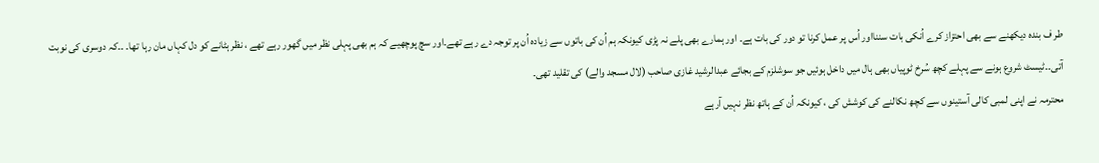طر ف بندہ دیکھنے سے بھی احتزاز کرے اُنکی بات سننااور اُس پر عمل کرنا تو دور کی بات ہے۔ اور ہمارے بھی پلے نہ پڑی کیونکہ ہم اُن کی باتوں سے زیادہ اُن پر توجہ دے رہے تھے۔اور سچ پوچھیے کہ ہم بھی پہلی نظر میں گھور رہے تھے ، نظر ہٹانے کو دل کہاں مان رہا تھا۔ ۔۔کہ دوسری کی نوبت آتی۔۔ٹیسٹ شروع ہونے سے پہلے کچھ سُرخ ٹوپیاں بھی ہال میں داخل ہوئیں جو سوشلزم کے بجائے عبدالرشید غازی صاحب (لال مسجد والے) کی تقلید تھی۔
محترمہ نے اپنی لمبی کالی آستینوں سے کچھ نکالنے کی کوشش کی ، کیونکہ اُن کے ہاتھ نظر نہیں آرہے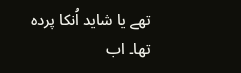تھے یا شاید اُنکا پردہ تھا۔ اب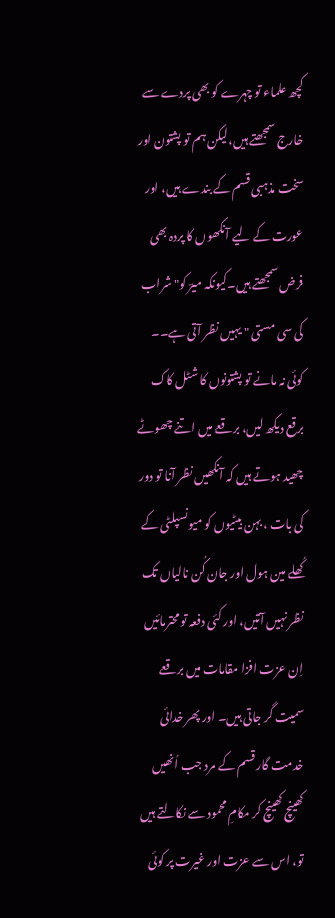کچھ علماء تو چہرے کو بھی پردے سے خارج سمجھتے ہیں،لیکن ہم تو پشتون اور سخت مذہبی قسم کے بندے ہیں، اور عورت کے لیے آنکھوں کا پردہ بھی فرض سمجھتے ہیں۔کیونکہ میرؔ کو" شراب کی سی مستی " یہیں نظر آتی ہے۔۔ کوئی نہ مانے تو پشتونوں کا شٹل کاک برقع دیکھ لیں، برقعے میں اتنے چھوٹے چھید ہوتے ہیں کہ آنکھیں نظر آنا تو دور کی بات ، بہن بیٹیوں کو میونسپلٹی کے کُھلے مین ہول اور جان کُن نالیاں تک نظر نہیں آتیں، اور کئی دفعہ تو محترمائیں اِن عزت افزا مقامات میں برقعے سمیت گر جاتی ہیں۔ اور پھر خدائی خدمت گار قسم کے مرد جب اُنھیں کھینچ کھینچ کر مکامِ محمود سے نکالتے ہیں تو، اس سے عزت اور غیرت پر کوئی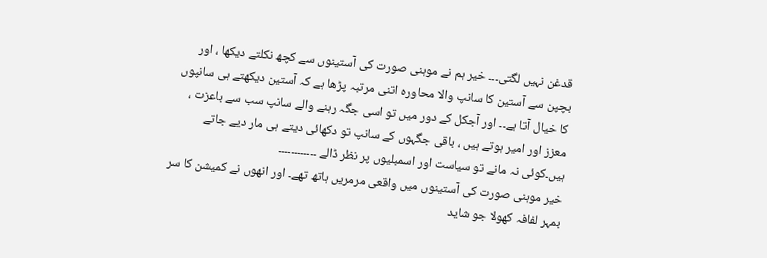قدغن نہیں لگتی۔۔۔ خیر ہم نے موہنی صورت کی آستینوں سے کچھ نکلتے دیکھا ، اور بچپن سے آستین کا سانپ والا محاورہ اتنی مرتبہ پڑھا ہے کہ آستین دیکھتے ہی سانپوں کا خیال آتا ہے۔۔ اور آجکل کے دور میں تو اسی جگہ رہنے والے سانپ سب سے باعزت ، معزز اور امیر ہوتے ہیں ، باقی جگہوں کے سانپ تو دکھائی دیتے ہی مار دیے جاتے ہیں۔کوئی نہ مانے تو سیاست اور اسمبلیوں پر نظر ڈالے ۔۔۔۔۔۔۔۔۔۔۔۔
خیر موہنی صورت کی آستینوں میں واقعی مرمریں ہاتھ تھے۔ اور انھوں نے کمیشن کا سر بمہر لفافہ کھولا جو شاید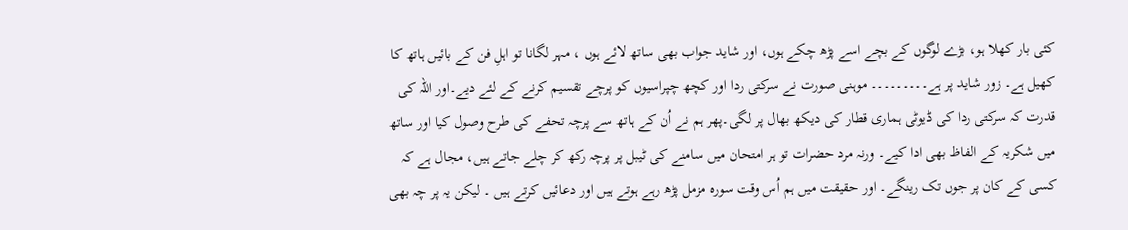کئی بار کھلا ہو، بڑے لوگوں کے بچے اسے پڑھ چکے ہوں، اور شاید جواب بھی ساتھ لائے ہوں ، مہر لگانا تو اہلِ فن کے بائیں ہاتھ کا کھیل ہے۔ زور شاید پر ہے۔۔۔۔۔۔۔۔۔ موہنی صورت نے سرکتی ردا اور کچھ چپراسیوں کو پرچے تقسیم کرنے کے لئے دیے۔اور اللہ کی قدرت کہ سرکتی ردا کی ڈیوٹی ہماری قطار کی دیکھ بھال پر لگی۔پھر ہم نے اُن کے ہاتھ سے پرچہ تحفے کی طرح وصول کیا اور ساتھ میں شکریہ کے الفاظ بھی ادا کیے۔ ورنہ مرد حضرات تو ہر امتحان میں سامنے کی ٹیبل پر پرچہ رکھ کر چلے جاتے ہیں، مجال ہے کہ کسی کے کان پر جوں تک رینگے۔ اور حقیقت میں ہم اُس وقت سورہ مزمل پڑھ رہے ہوتے ہیں اور دعائیں کرتے ہیں ۔ لیکن یہ پر چہ بھی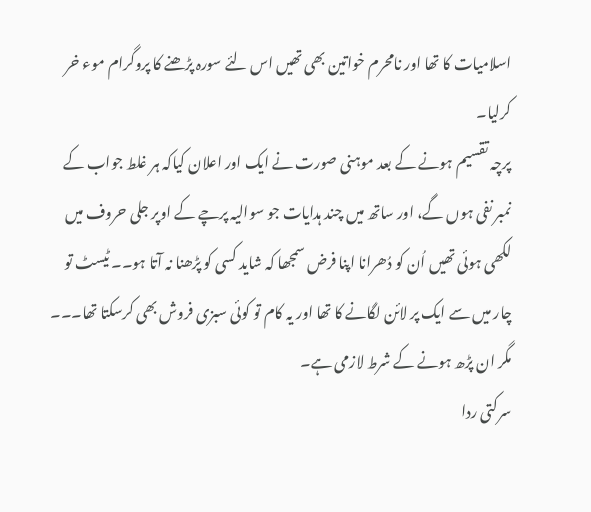اسلامیات کا تھا اور نامحرم خواتین بھی تھیں اس لئے سورہ پڑھنے کا پروگرام موء خر کرلیا۔
پرچہ تقسیم ہونے کے بعد موہنی صورت نے ایک اور اعلان کیاکہ ہر غلط جواب کے نمبر نفی ہوں گے، اور ساتھ میں چند ہدایات جو سوالیہ پرچے کے اوپر جلی حروف میں لکھی ہوئی تھیں اُن کو دُھرانا اپنا فرض سمجھا کہ شاید کسی کو پڑھنا نہ آتا ہو۔۔ ٹیسٹ تو چار میں سے ایک پر لائن لگانے کا تھا اور یہ کام تو کوئی سبزی فروش بھی کرسکتا تھا۔۔۔ مگر ان پڑھ ہونے کے شرط لازمی ہے۔
سرکتی ردا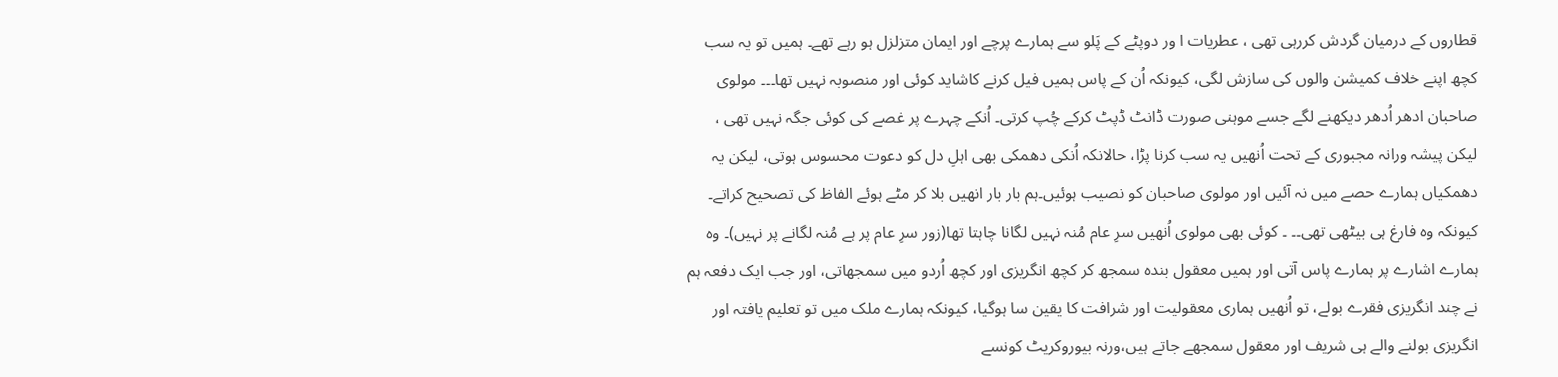قطاروں کے درمیان گردش کررہی تھی ، عطریات ا ور دوپٹے کے پَلو سے ہمارے پرچے اور ایمان متزلزل ہو رہے تھے۔ ہمیں تو یہ سب کچھ اپنے خلاف کمیشن والوں کی سازش لگی، کیونکہ اُن کے پاس ہمیں فیل کرنے کاشاید کوئی اور منصوبہ نہیں تھا۔۔۔ مولوی صاحبان ادھر اُدھر دیکھنے لگے جسے موہنی صورت ڈانٹ ڈپٹ کرکے چُپ کرتی۔ اُنکے چہرے پر غصے کی کوئی جگہ نہیں تھی ، لیکن پیشہ ورانہ مجبوری کے تحت اُنھیں یہ سب کرنا پڑا، حالانکہ اُنکی دھمکی بھی اہلِ دل کو دعوت محسوس ہوتی، لیکن یہ دھمکیاں ہمارے حصے میں نہ آئیں اور مولوی صاحبان کو نصیب ہوئیں۔ہم بار بار انھیں بلا کر مٹے ہوئے الفاظ کی تصحیح کراتے۔ کیونکہ وہ فارغ ہی بیٹھی تھی۔۔ ۔ کوئی بھی مولوی اُنھیں سرِ عام مُنہ نہیں لگانا چاہتا تھا(زور سرِ عام پر ہے مُنہ لگانے پر نہیں)۔ وہ ہمارے اشارے پر ہمارے پاس آتی اور ہمیں معقول بندہ سمجھ کر کچھ انگریزی اور کچھ اُردو میں سمجھاتی، اور جب ایک دفعہ ہم نے چند انگریزی فقرے بولے، تو اُنھیں ہماری معقولیت اور شرافت کا یقین سا ہوگیا، کیونکہ ہمارے ملک میں تو تعلیم یافتہ اور انگریزی بولنے والے ہی شریف اور معقول سمجھے جاتے ہیں،ورنہ بیوروکریٹ کونسے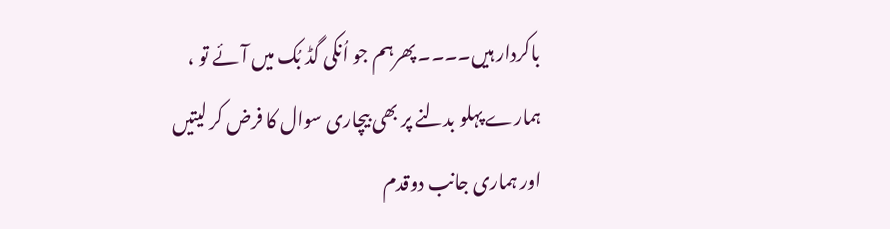باکردار ہیں۔۔۔۔ پھرہم جو اُنکی گڈ بُک میں آئے تو ، ہمارے پہلو بدلنے پر بھی بیچاری سوال کا فرض کر لیتیں اور ہماری جانب دوقدم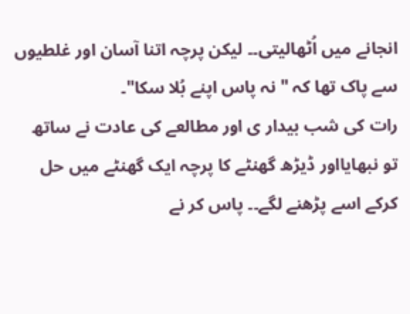انجانے میں اُٹھالیتی۔۔ لیکن پرچہ اتنا آسان اور غلطیوں سے پاک تھا کہ " نہ پاس اپنے بُلا سکا"۔
رات کی شب بیدار ی اور مطالعے کی عادت نے ساتھ تو نبھایااور ڈیڑھ گھنٹے کا پرچہ ایک گھنٹے میں حل کرکے اسے پڑھنے لگے۔۔ پاس کر نے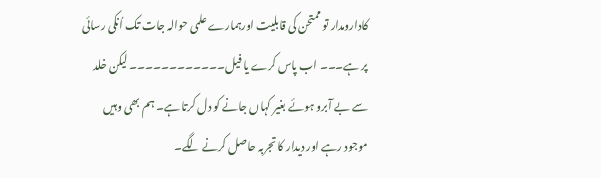کادارومدار تو ممتحن کی قابلیت اورہمارے علمی حوالہ جات تک اُنکی رسائی پر ہے۔۔۔ اب پاس کرے یا فیل۔۔۔۔۔۔۔۔۔۔۔۔ لیکن خلد سے بے آبرو ہوئے بغیر کہاں جانے کو دل کرتا ہے۔ ہم بھی وہیں موجود رہے اور دیدار کا تجربہ حاصل کرنے لگے۔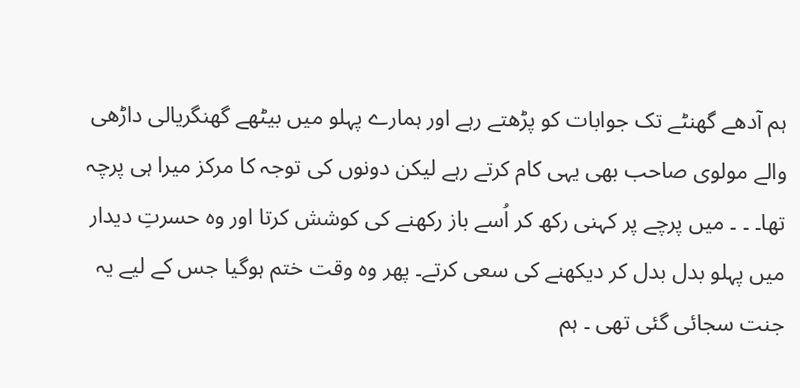ہم آدھے گھنٹے تک جوابات کو پڑھتے رہے اور ہمارے پہلو میں بیٹھے گھنگریالی داڑھی والے مولوی صاحب بھی یہی کام کرتے رہے لیکن دونوں کی توجہ کا مرکز میرا ہی پرچہ تھا۔ ۔ ۔ میں پرچے پر کہنی رکھ کر اُسے باز رکھنے کی کوشش کرتا اور وہ حسرتِ دیدار میں پہلو بدل بدل کر دیکھنے کی سعی کرتے۔ پھر وہ وقت ختم ہوگیا جس کے لیے یہ جنت سجائی گئی تھی ۔ ہم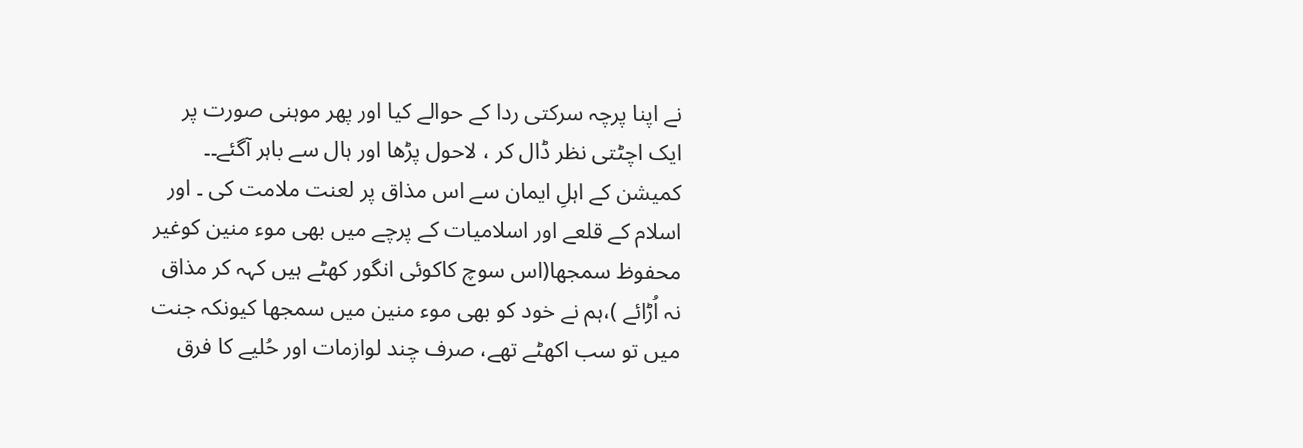نے اپنا پرچہ سرکتی ردا کے حوالے کیا اور پھر موہنی صورت پر ایک اچٹتی نظر ڈال کر ، لاحول پڑھا اور ہال سے باہر آگئے۔۔ کمیشن کے اہلِ ایمان سے اس مذاق پر لعنت ملامت کی ۔ اور اسلام کے قلعے اور اسلامیات کے پرچے میں بھی موء منین کوغیر محفوظ سمجھا(اس سوچ کاکوئی انگور کھٹے ہیں کہہ کر مذاق نہ اُڑائے )،ہم نے خود کو بھی موء منین میں سمجھا کیونکہ جنت میں تو سب اکھٹے تھے، صرف چند لوازمات اور حُلیے کا فرق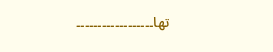تھا۔۔۔۔۔۔۔۔۔۔۔۔۔۔۔۔۔۔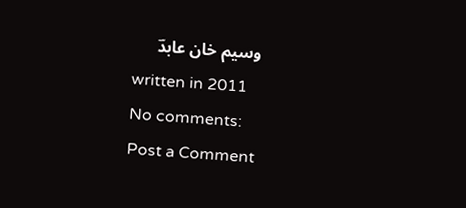وسیم خان عابدؔ
written in 2011
No comments:
Post a Comment